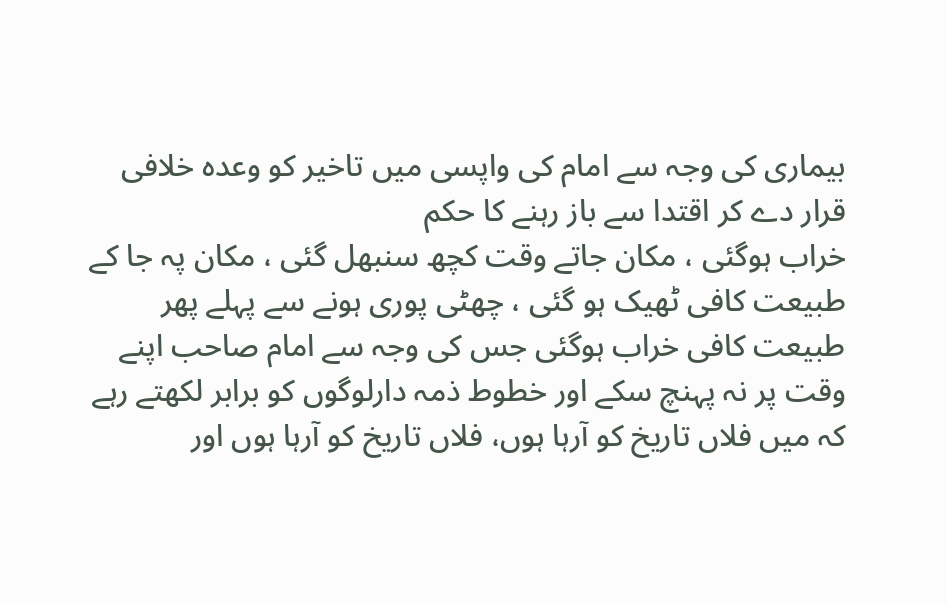بیماری کی وجہ سے امام کی واپسی میں تاخیر کو وعدہ خلافی قرار دے کر اقتدا سے باز رہنے کا حکم
خراب ہوگئی ، مکان جاتے وقت کچھ سنبھل گئی ، مکان پہ جا کے طبیعت کافی ٹھیک ہو گئی ، چھٹی پوری ہونے سے پہلے پھر طبیعت کافی خراب ہوگئی جس کی وجہ سے امام صاحب اپنے وقت پر نہ پہنچ سکے اور خطوط ذمہ دارلوگوں کو برابر لکھتے رہے کہ میں فلاں تاریخ کو آرہا ہوں، فلاں تاریخ کو آرہا ہوں اور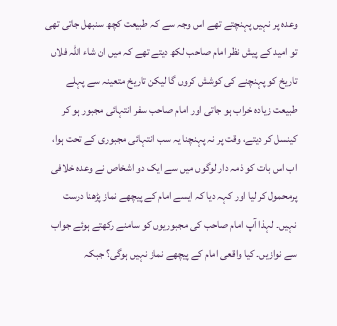وعدہ پر نہیں پہنچتے تھے اس وجہ سے کہ طبیعت کچھ سنبھل جاتی تھی تو امید کے پیش نظر امام صاحب لکھ دیتے تھے کہ میں ان شاء اللہ فلاں تاریخ کو پہنچنے کی کوشش کروں گا لیکن تاریخ متعینہ سے پہلے طبیعت زیادہ خراب ہو جاتی اور امام صاحب سفر انتہائی مجبور ہو کر کینسل کر دیتے، وقت پر نہ پہنچنا یہ سب انتہائی مجبوری کے تحت ہوا، اب اس بات کو ذمہ دار لوگوں میں سے ایک دو اشخاص نے وعدہ خلافی پرمحمول کر لیا اور کہہ دیا کہ ایسے امام کے پیچھے نماز پڑھنا درست نہیں۔ لہذا آپ امام صاحب کی مجبوریوں کو سامنے رکھتے ہوئے جواب سے نوازیں۔ کیا واقعی امام کے پیچھے نماز نہیں ہوگی؟ جبکہ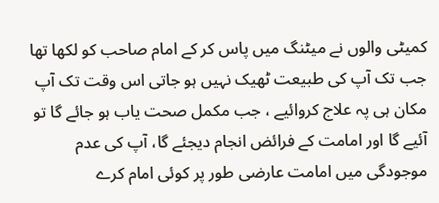کمیٹی والوں نے میٹنگ میں پاس کر کے امام صاحب کو لکھا تھا جب تک آپ کی طبیعت ٹھیک نہیں ہو جاتی اس وقت تک آپ مکان ہی پہ علاج کروائیے ، جب مکمل صحت یاب ہو جائے گا تو آئیے گا اور امامت کے فرائض انجام دیجئے گا، آپ کی عدم موجودگی میں امامت عارضی طور پر کوئی امام کرے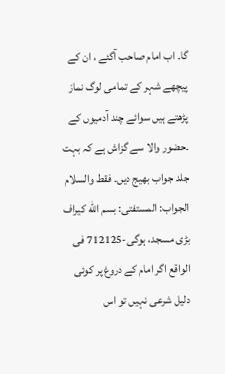گا۔ اب امام صاحب آگئے ، ان کے پیچھے شہر کے تمامی لوگ نماز پڑھتے ہیں سوائے چند آدمیوں کے ۔حضور والا سے گزاش ہے کہ بہت جلد جواب بھیج دیں۔ فقط والسلام
الجواب: المستفتی: بسم الله کیراف بڑی مسجد، ہوگی-712125 فی الواقع اگر امام کے دروغ پر کوئی دلیل شرعی نہیں تو اس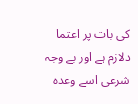کی بات پر اعتما دلازم ہے اور بے وجہ شرعی اسے وعدہ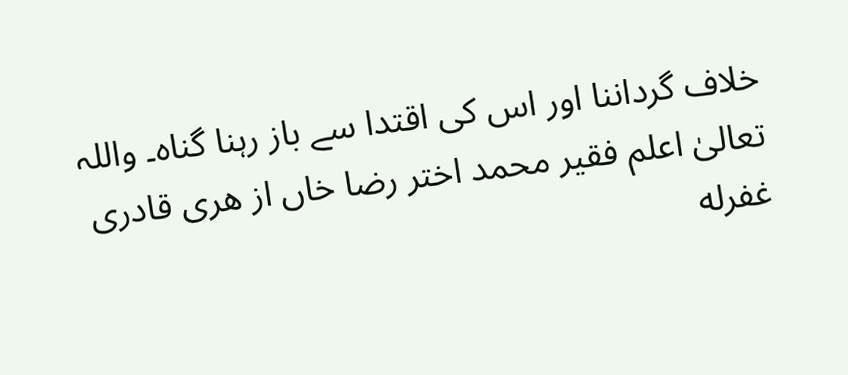خلاف گرداننا اور اس کی اقتدا سے باز رہنا گناہ۔ واللہ تعالیٰ اعلم فقیر محمد اختر رضا خاں از هری قادری غفرله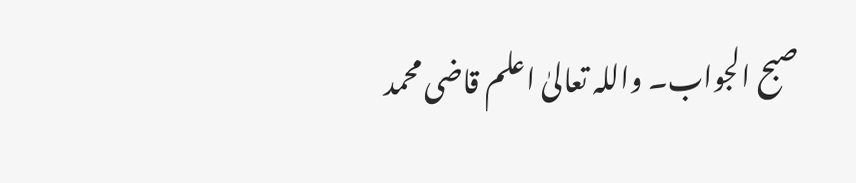صبح الجواب۔ واللہ تعالیٰ اعلم قاضی محمد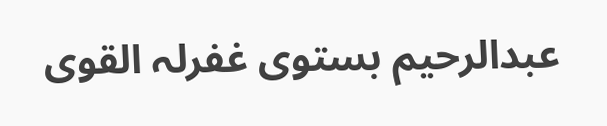عبدالرحیم بستوی غفرلہ القوی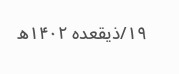۱۹/ذیقعده ۱۴۰۲ھ